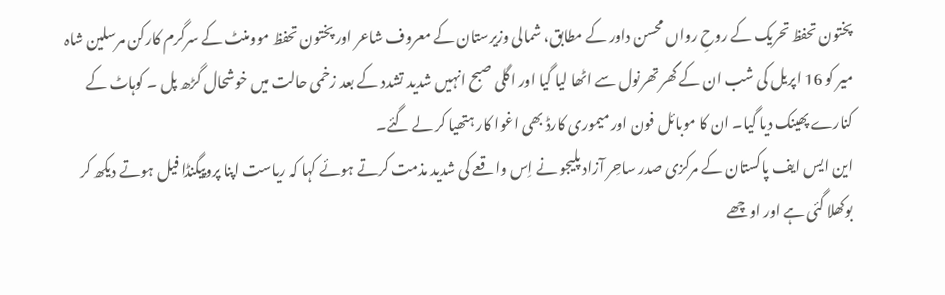پختون تحفظ تحریک کے روحِ رواں محسن داور کے مطابق، شمالی وزیرستان کے معروف شاعر اور پختون تحفظ موومنٹ کے سرگرم کارکن مرسلین شاہ میر کو 16 اپریل کی شب ان کے گھر تھرنول سے اٹھا لیا گیا اور اگلی صبح انہیں شدید تشدد کے بعد زخمی حالت میں خوشحال گڑھ پل ۔ کوہاٹ کے کنارے پھینک دیا گیا۔ ان کا موبائل فون اور میموری کارڈ بھی اغوا کار ہتھیا کر لے گئے۔
این ایس ایف پاکستان کے مرکزی صدر ساحِر آزاد پلیجو نے اِس واقعے کی شدید مذمت کرتے ہوئے کہا کہ ریاست اپنا پروپیگنڈا فیل ہوتے دیکھ کر بوکھلا گئی ہے اور اوچھے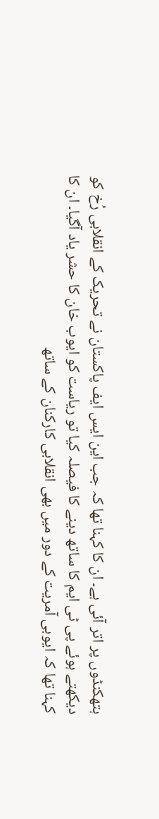ہتھکنڈوں پر اتر آئی ہے۔ ان کا کہنا تھا کہ جب این ایس ایف پاکستان نے تحریک کے انقلابی رُخ کو دیکھتے ہوئے پی ٹی ایم کا ساتھ دینے کا فیصلہ کیا تو ریاست کو ایوب خان کا حشر یاد آگیا۔ ان کا کہنا تھا کہ ایوبی آمریت کے دور میں بھی انقلابی کارکنان کے ساتھ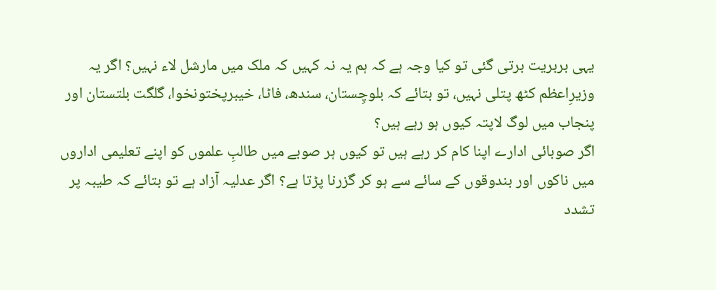یہی بربریت برتی گئی تو کیا وجہ ہے کہ ہم یہ نہ کہیں کہ ملک میں مارشل لاء نہیں؟ اگر یہ وزیرِاعظم کٹھ پتلی نہیں، تو بتائے کہ بلوچِستان، سندھ، فاٹا، خیبرپختونخوا، گلگت بلتستان اور پنجاب میں لوگ لاپتہ کیوں ہو رہے ہیں؟
اگر صوبائی ادارے اپنا کام کر رہے ہیں تو کیوں ہر صوبے میں طالبِ علموں کو اپنے تعلیمی اداروں میں ناکوں اور بندوقوں کے سائے سے ہو کر گزرنا پڑتا ہے؟ اگر عدلیہ آزاد ہے تو بتائے کہ طیبہ پر تشدد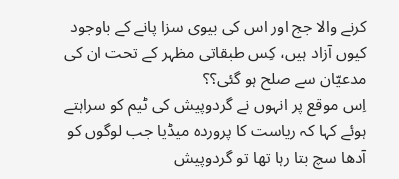کرنے والا جج اور اس کی بیوی سزا پانے کے باوجود کیوں آزاد ہیں، کِس طبقاتی مظہر کے تحت ان کی مدعیّان سے صلح ہو گئی؟؟
اِس موقع پر انہوں نے گردوپیش کی ٹیم کو سراہتے ہوئے کہا کہ ریاست کا پروردہ میڈیا جب لوگوں کو آدھا سچ بتا رہا تھا تو گردوپیش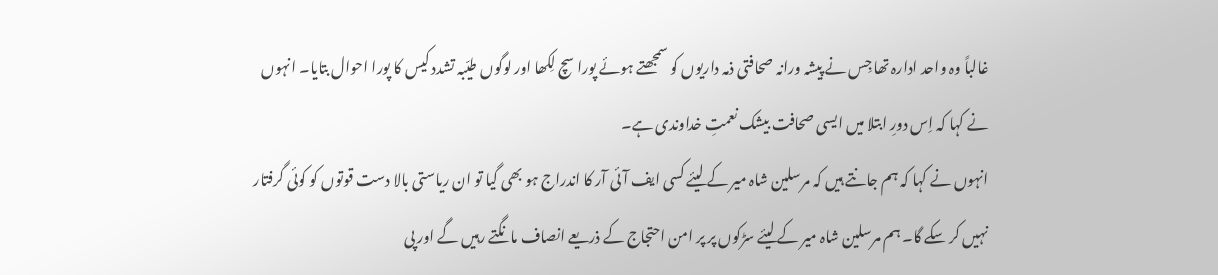غالباً وہ واحد ادارہ تھا جِس نے پیشہ ورانہ صحافتی ذمہ داریوں کو سمجھتے ہوئے پورا سچ لِکھا اور لوگوں طیّبہ تشدد کیس کا پورا احوال بتایا۔ انہوں نے کہا کہ اِس دورِ ابتلا میں ایسی صحافت بیشک نعمتِ خداوندی ہے۔
انہوں نے کہا کہ ہم جانتے ہیں کہ مرسلین شاہ میر کے لیئے کسی ایف آئی آر کا اندراج ہو بھی گیا تو ان ریاستی بالا دست قوتوں کو کوئی گرفتار نہیں کر سکے گا۔ ہم مرسلین شاہ میر کے لیئے سڑکوں پر پر امن احتجاج کے ذریعے انصاف مانگتے رہیں گے اور پی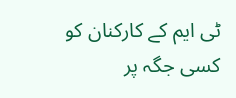ٹی ایم کے کارکنان کو کسی جگہ پر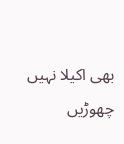بھی اکیلا نہیں چھوڑیں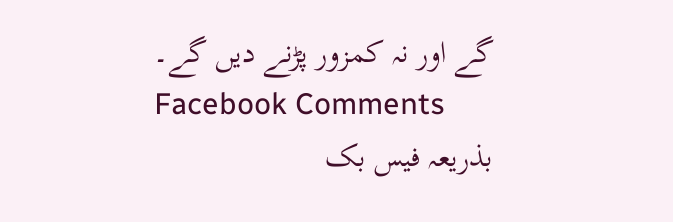گے اور نہ کمزور پڑنے دیں گے۔
Facebook Comments
بذریعہ فیس بک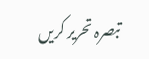تبصرہ تحریر کریں